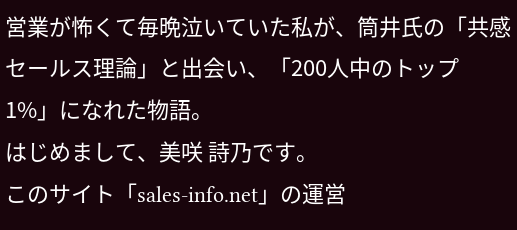営業が怖くて毎晩泣いていた私が、筒井氏の「共感セールス理論」と出会い、「200人中のトップ1%」になれた物語。
はじめまして、美咲 詩乃です。
このサイト「sales-info.net」の運営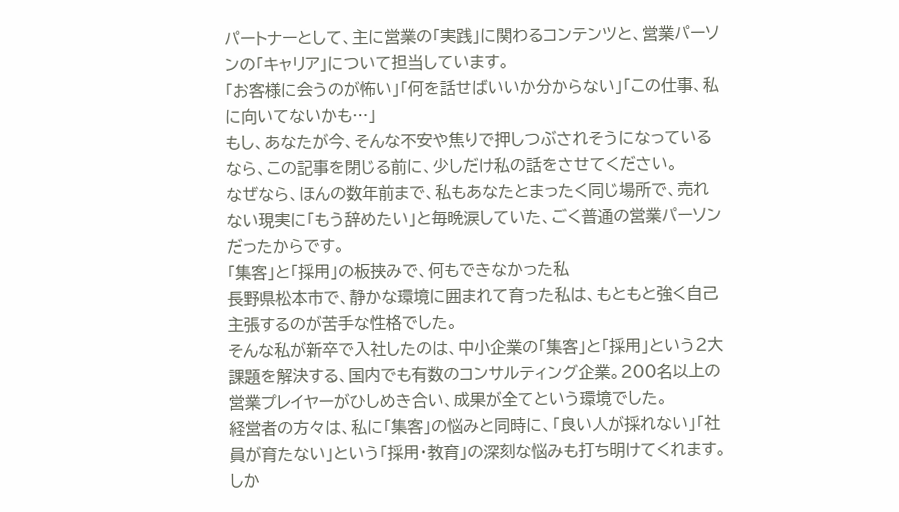パートナーとして、主に営業の「実践」に関わるコンテンツと、営業パーソンの「キャリア」について担当しています。
「お客様に会うのが怖い」「何を話せばいいか分からない」「この仕事、私に向いてないかも…」
もし、あなたが今、そんな不安や焦りで押しつぶされそうになっているなら、この記事を閉じる前に、少しだけ私の話をさせてください。
なぜなら、ほんの数年前まで、私もあなたとまったく同じ場所で、売れない現実に「もう辞めたい」と毎晩涙していた、ごく普通の営業パーソンだったからです。
「集客」と「採用」の板挟みで、何もできなかった私
長野県松本市で、静かな環境に囲まれて育った私は、もともと強く自己主張するのが苦手な性格でした。
そんな私が新卒で入社したのは、中小企業の「集客」と「採用」という2大課題を解決する、国内でも有数のコンサルティング企業。200名以上の営業プレイヤーがひしめき合い、成果が全てという環境でした。
経営者の方々は、私に「集客」の悩みと同時に、「良い人が採れない」「社員が育たない」という「採用・教育」の深刻な悩みも打ち明けてくれます。
しか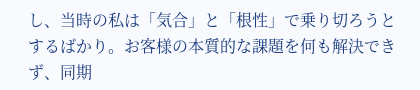し、当時の私は「気合」と「根性」で乗り切ろうとするばかり。お客様の本質的な課題を何も解決できず、同期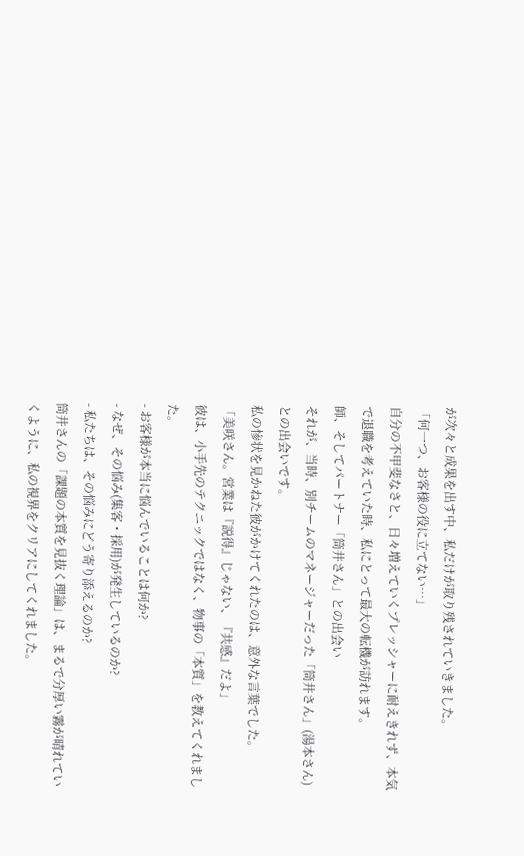が次々と成果を出す中、私だけが取り残されていきました。
「何一つ、お客様の役に立てない…」
自分の不甲斐なさと、日々増えていくプレッシャーに耐えきれず、本気で退職を考えていた時、私にとって最大の転機が訪れます。
師、そしてパートナー「筒井さん」との出会い
それが、当時、別チームのマネージャーだった「筒井さん」(湯本さん)との出会いです。
私の惨状を見かねた彼がかけてくれたのは、意外な言葉でした。
「美咲さん。営業は『説得』じゃない、『共感』だよ」
彼は、小手先のテクニックではなく、物事の「本質」を教えてくれました。
- お客様が本当に悩んでいることは何か?
- なぜ、その悩み(集客・採用)が発生しているのか?
- 私たちは、その悩みにどう寄り添えるのか?
筒井さんの「課題の本質を見抜く理論」は、まるで分厚い霧が晴れていくように、私の視界をクリアにしてくれました。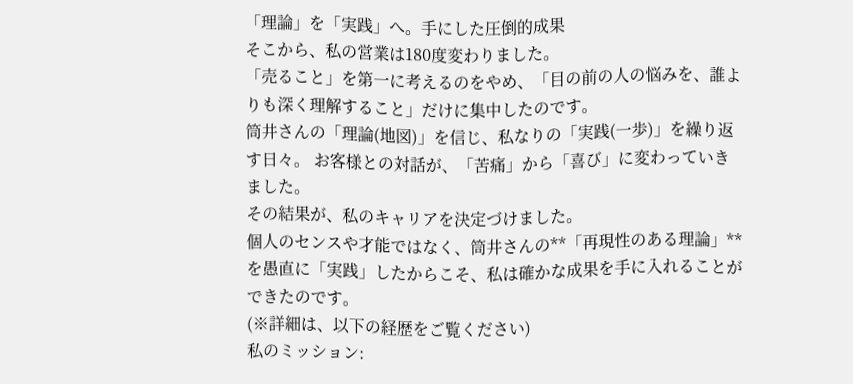「理論」を「実践」へ。手にした圧倒的成果
そこから、私の営業は180度変わりました。
「売ること」を第一に考えるのをやめ、「目の前の人の悩みを、誰よりも深く理解すること」だけに集中したのです。
筒井さんの「理論(地図)」を信じ、私なりの「実践(一歩)」を繰り返す日々。 お客様との対話が、「苦痛」から「喜び」に変わっていきました。
その結果が、私のキャリアを決定づけました。
個人のセンスや才能ではなく、筒井さんの**「再現性のある理論」**を愚直に「実践」したからこそ、私は確かな成果を手に入れることができたのです。
(※詳細は、以下の経歴をご覧ください)
私のミッション: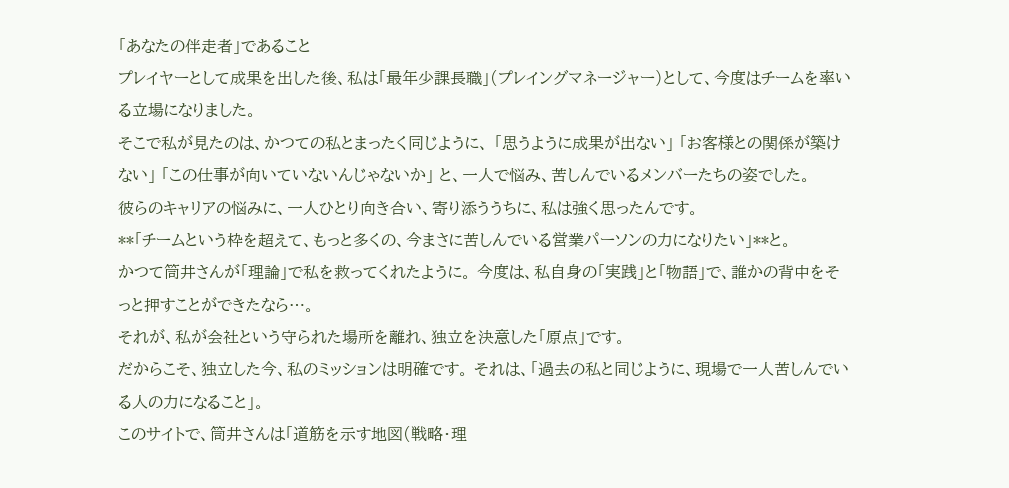「あなたの伴走者」であること
プレイヤーとして成果を出した後、私は「最年少課長職」(プレイングマネージャー)として、今度はチームを率いる立場になりました。
そこで私が見たのは、かつての私とまったく同じように、 「思うように成果が出ない」 「お客様との関係が築けない」 「この仕事が向いていないんじゃないか」 と、一人で悩み、苦しんでいるメンバーたちの姿でした。
彼らのキャリアの悩みに、一人ひとり向き合い、寄り添ううちに、私は強く思ったんです。
**「チームという枠を超えて、もっと多くの、今まさに苦しんでいる営業パーソンの力になりたい」**と。
かつて筒井さんが「理論」で私を救ってくれたように。 今度は、私自身の「実践」と「物語」で、誰かの背中をそっと押すことができたなら…。
それが、私が会社という守られた場所を離れ、独立を決意した「原点」です。
だからこそ、独立した今、私のミッションは明確です。 それは、「過去の私と同じように、現場で一人苦しんでいる人の力になること」。
このサイトで、筒井さんは「道筋を示す地図(戦略・理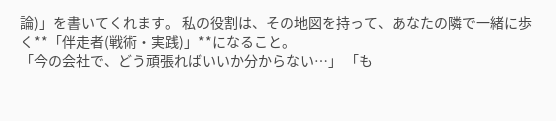論)」を書いてくれます。 私の役割は、その地図を持って、あなたの隣で一緒に歩く**「伴走者(戦術・実践)」**になること。
「今の会社で、どう頑張ればいいか分からない…」 「も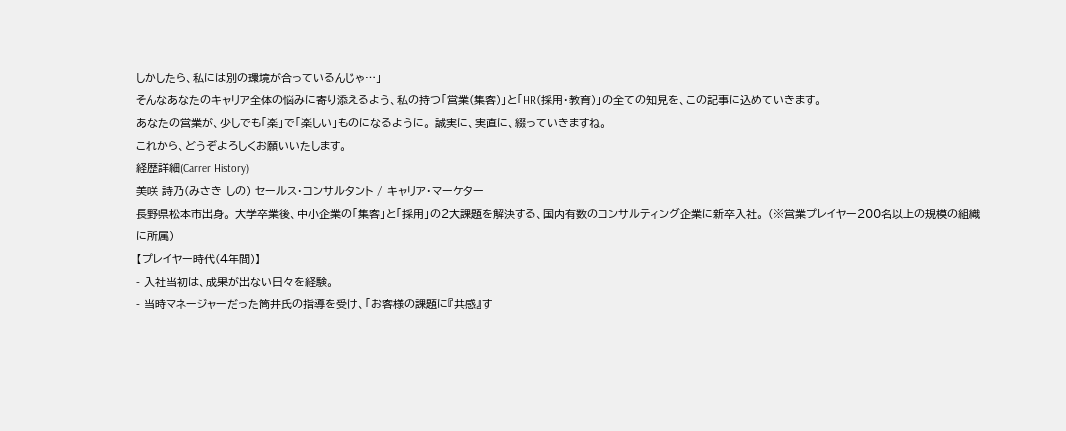しかしたら、私には別の環境が合っているんじゃ…」
そんなあなたのキャリア全体の悩みに寄り添えるよう、私の持つ「営業(集客)」と「HR(採用・教育)」の全ての知見を、この記事に込めていきます。
あなたの営業が、少しでも「楽」で「楽しい」ものになるように。 誠実に、実直に、綴っていきますね。
これから、どうぞよろしくお願いいたします。
経歴詳細(Carrer History)
美咲 詩乃(みさき しの) セールス・コンサルタント / キャリア・マーケター
長野県松本市出身。 大学卒業後、中小企業の「集客」と「採用」の2大課題を解決する、国内有数のコンサルティング企業に新卒入社。 (※営業プレイヤー200名以上の規模の組織に所属)
【プレイヤー時代(4年間)】
- 入社当初は、成果が出ない日々を経験。
- 当時マネージャーだった筒井氏の指導を受け、「お客様の課題に『共感』す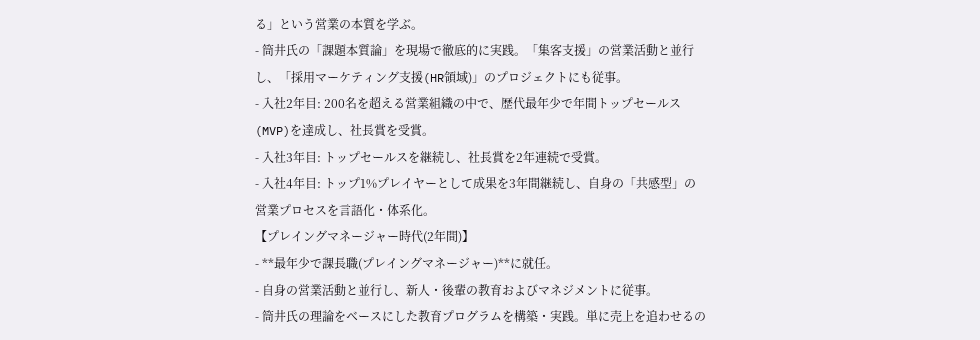る」という営業の本質を学ぶ。
- 筒井氏の「課題本質論」を現場で徹底的に実践。「集客支援」の営業活動と並行し、「採用マーケティング支援(HR領域)」のプロジェクトにも従事。
- 入社2年目: 200名を超える営業組織の中で、歴代最年少で年間トップセールス(MVP)を達成し、社長賞を受賞。
- 入社3年目: トップセールスを継続し、社長賞を2年連続で受賞。
- 入社4年目: トップ1%プレイヤーとして成果を3年間継続し、自身の「共感型」の営業プロセスを言語化・体系化。
【プレイングマネージャー時代(2年間)】
- **最年少で課長職(プレイングマネージャー)**に就任。
- 自身の営業活動と並行し、新人・後輩の教育およびマネジメントに従事。
- 筒井氏の理論をベースにした教育プログラムを構築・実践。単に売上を追わせるの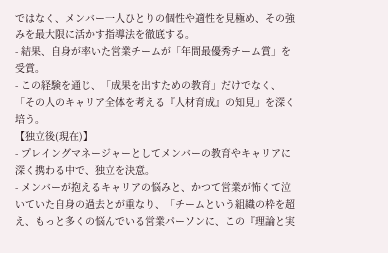ではなく、メンバー一人ひとりの個性や適性を見極め、その強みを最大限に活かす指導法を徹底する。
- 結果、自身が率いた営業チームが「年間最優秀チーム賞」を受賞。
- この経験を通じ、「成果を出すための教育」だけでなく、「その人のキャリア全体を考える『人材育成』の知見」を深く培う。
【独立後(現在)】
- プレイングマネージャーとしてメンバーの教育やキャリアに深く携わる中で、独立を決意。
- メンバーが抱えるキャリアの悩みと、かつて営業が怖くて泣いていた自身の過去とが重なり、「チームという組織の枠を超え、もっと多くの悩んでいる営業パーソンに、この『理論と実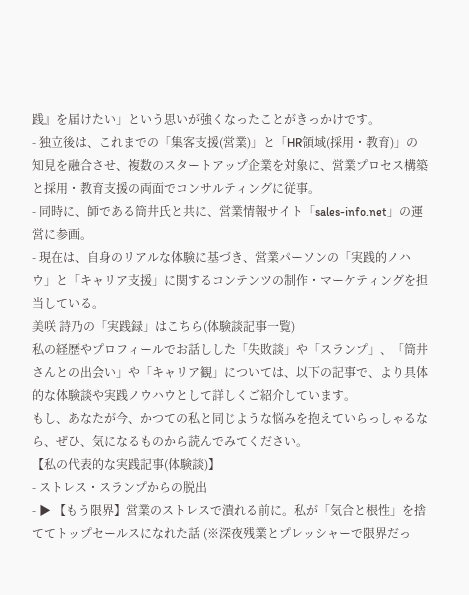践』を届けたい」という思いが強くなったことがきっかけです。
- 独立後は、これまでの「集客支援(営業)」と「HR領域(採用・教育)」の知見を融合させ、複数のスタートアップ企業を対象に、営業プロセス構築と採用・教育支援の両面でコンサルティングに従事。
- 同時に、師である筒井氏と共に、営業情報サイト「sales-info.net」の運営に参画。
- 現在は、自身のリアルな体験に基づき、営業パーソンの「実践的ノハウ」と「キャリア支援」に関するコンテンツの制作・マーケティングを担当している。
美咲 詩乃の「実践録」はこちら(体験談記事一覧)
私の経歴やプロフィールでお話しした「失敗談」や「スランプ」、「筒井さんとの出会い」や「キャリア観」については、以下の記事で、より具体的な体験談や実践ノウハウとして詳しくご紹介しています。
もし、あなたが今、かつての私と同じような悩みを抱えていらっしゃるなら、ぜひ、気になるものから読んでみてください。
【私の代表的な実践記事(体験談)】
- ストレス・スランプからの脱出
- ▶ 【もう限界】営業のストレスで潰れる前に。私が「気合と根性」を捨ててトップセールスになれた話 (※深夜残業とプレッシャーで限界だっ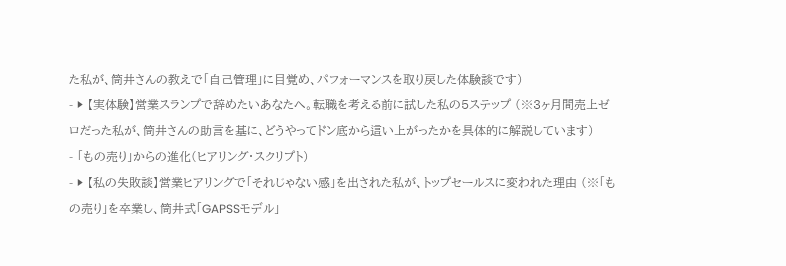た私が、筒井さんの教えで「自己管理」に目覚め、パフォーマンスを取り戻した体験談です)
- ▶ 【実体験】営業スランプで辞めたいあなたへ。転職を考える前に試した私の5ステップ (※3ヶ月間売上ゼロだった私が、筒井さんの助言を基に、どうやってドン底から這い上がったかを具体的に解説しています)
- 「もの売り」からの進化(ヒアリング・スクリプト)
- ▶ 【私の失敗談】営業ヒアリングで「それじゃない感」を出された私が、トップセールスに変われた理由 (※「もの売り」を卒業し、筒井式「GAPSSモデル」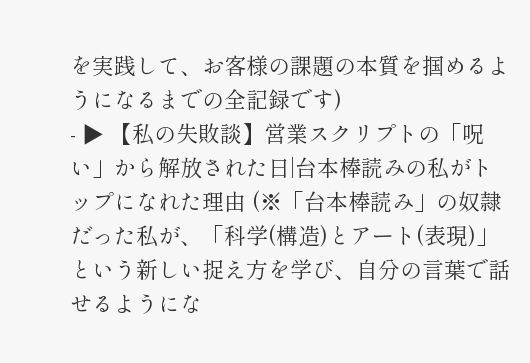を実践して、お客様の課題の本質を掴めるようになるまでの全記録です)
- ▶ 【私の失敗談】営業スクリプトの「呪い」から解放された日|台本棒読みの私がトップになれた理由 (※「台本棒読み」の奴隷だった私が、「科学(構造)とアート(表現)」 という新しい捉え方を学び、自分の言葉で話せるようにな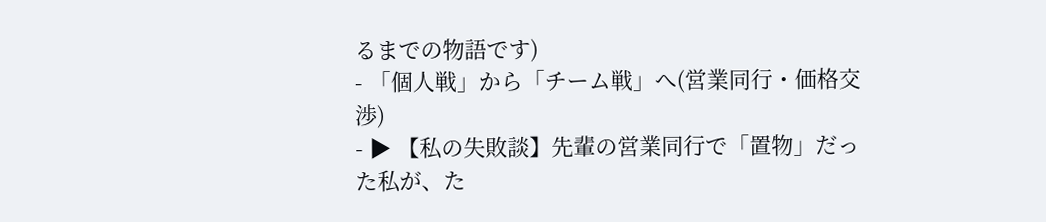るまでの物語です)
- 「個人戦」から「チーム戦」へ(営業同行・価格交渉)
- ▶ 【私の失敗談】先輩の営業同行で「置物」だった私が、た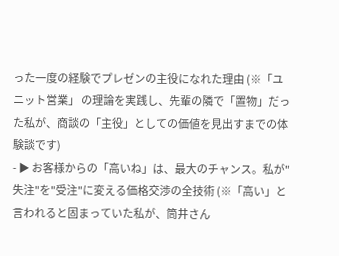った一度の経験でプレゼンの主役になれた理由 (※「ユニット営業」 の理論を実践し、先輩の隣で「置物」だった私が、商談の「主役」としての価値を見出すまでの体験談です)
- ▶ お客様からの「高いね」は、最大のチャンス。私が"失注"を"受注"に変える価格交渉の全技術 (※「高い」と言われると固まっていた私が、筒井さん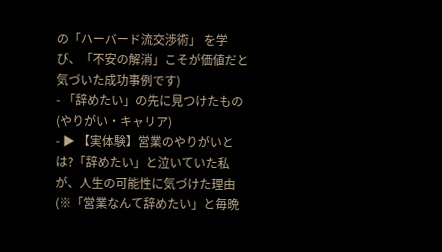の「ハーバード流交渉術」 を学び、「不安の解消」こそが価値だと気づいた成功事例です)
- 「辞めたい」の先に見つけたもの(やりがい・キャリア)
- ▶ 【実体験】営業のやりがいとは?「辞めたい」と泣いていた私が、人生の可能性に気づけた理由 (※「営業なんて辞めたい」と毎晩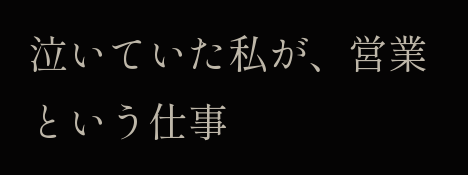泣いていた私が、営業という仕事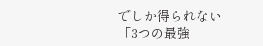でしか得られない「3つの最強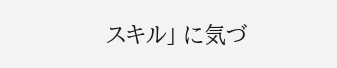スキル」 に気づ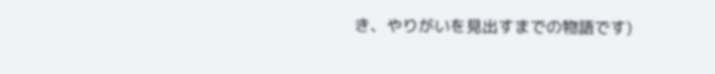き、やりがいを見出すまでの物語です)